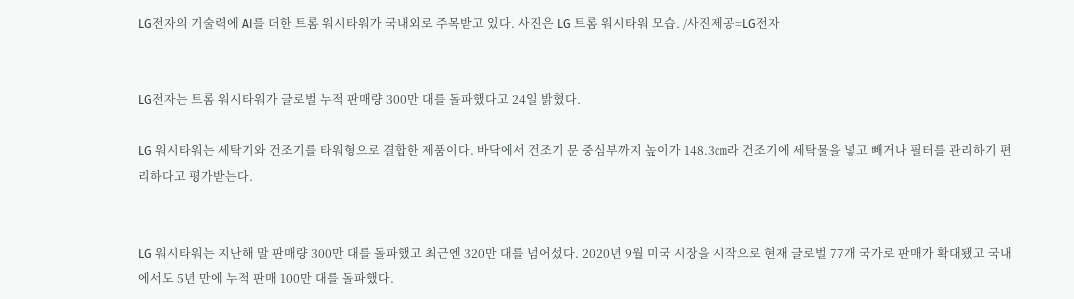LG전자의 기술력에 AI를 더한 트롬 워시타워가 국내외로 주목받고 있다. 사진은 LG 트롬 워시타워 모습. /사진제공=LG전자


LG전자는 트롬 워시타워가 글로벌 누적 판매량 300만 대를 돌파했다고 24일 밝혔다.

LG 워시타워는 세탁기와 건조기를 타워형으로 결합한 제품이다. 바닥에서 건조기 문 중심부까지 높이가 148.3㎝라 건조기에 세탁물을 넣고 빼거나 필터를 관리하기 편리하다고 평가받는다.


LG 워시타워는 지난해 말 판매량 300만 대를 돌파했고 최근엔 320만 대를 넘어섰다. 2020년 9월 미국 시장을 시작으로 현재 글로벌 77개 국가로 판매가 확대됐고 국내에서도 5년 만에 누적 판매 100만 대를 돌파했다.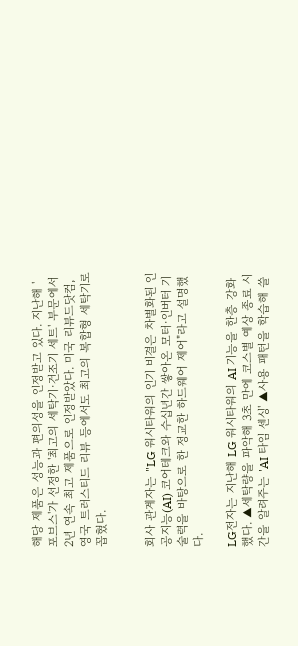해당 제품은 성능과 편의성을 인정받고 있다. 지난해 '포브스'가 선정한 '최고의 세탁기·건조기 세트' 부문에서 2년 연속 최고 제품으로 인정받았다. 미국 리뷰드닷컴, 영국 트러스티드 리뷰 등에서도 최고의 복합형 세탁기로 꼽혔다.


회사 관계자는 "LG 워시타워의 인기 비결은 차별화된 인공지능(AI) 코어테크와 수십년간 쌓아온 모터·인버터 기술력을 바탕으로 한 정교한 하드웨어 제어"라고 설명했다.

LG전자는 지난해 LG 워시타워의 AI 기능을 한층 강화했다. ▲세탁량을 파악해 3초 만에 코스별 예상 종료 시간을 알려주는 'AI 타임 센싱' ▲사용 패턴을 학습해 쓸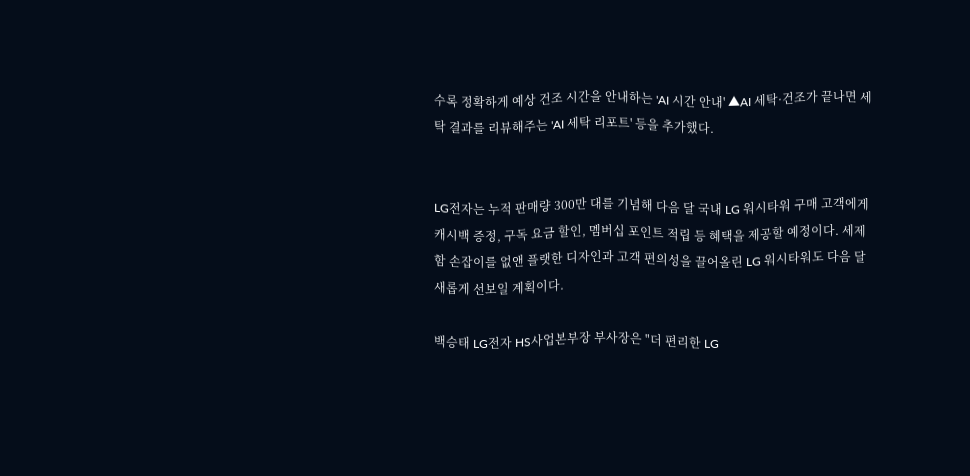수록 정확하게 예상 건조 시간을 안내하는 'AI 시간 안내' ▲AI 세탁·건조가 끝나면 세탁 결과를 리뷰해주는 'AI 세탁 리포트' 등을 추가했다.


LG전자는 누적 판매량 300만 대를 기념해 다음 달 국내 LG 워시타워 구매 고객에게 캐시백 증정, 구독 요금 할인, 멤버십 포인트 적립 등 혜택을 제공할 예정이다. 세제함 손잡이를 없앤 플랫한 디자인과 고객 편의성을 끌어올린 LG 워시타워도 다음 달 새롭게 선보일 계획이다.

백승태 LG전자 HS사업본부장 부사장은 "더 편리한 LG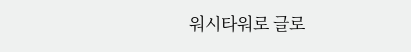워시타워로 글로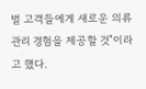벌 고객들에게 새로운 의류 관리 경험을 제공할 것"이라고 했다.